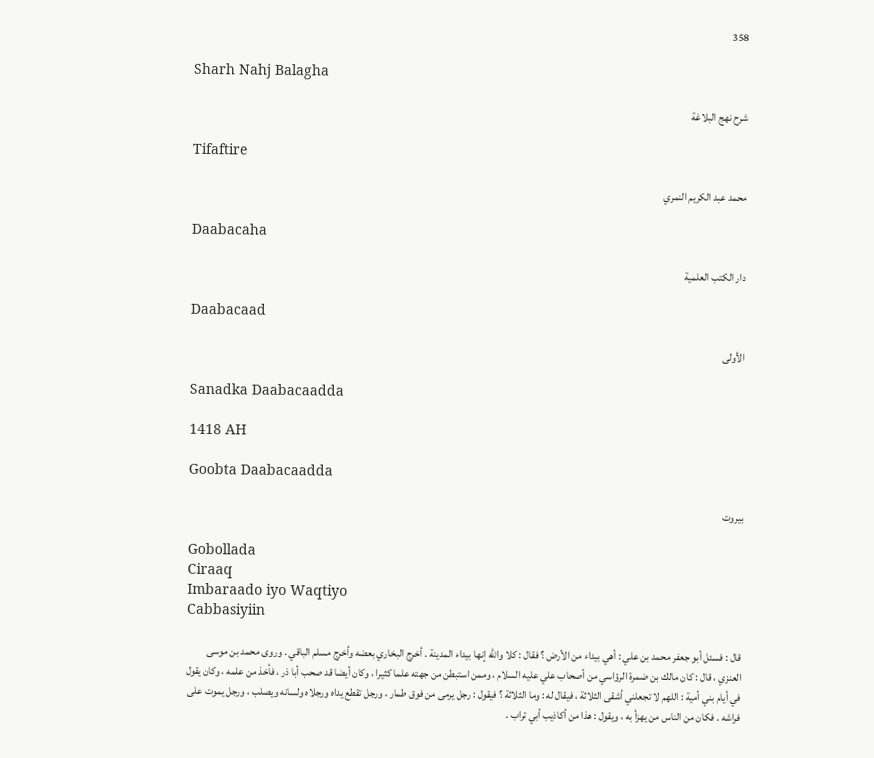358

Sharh Nahj Balagha

شرح نهج البلاغة

Tifaftire

محمد عبد الكريم النمري

Daabacaha

دار الكتب العلمية

Daabacaad

الأولى

Sanadka Daabacaadda

1418 AH

Goobta Daabacaadda

بيروت

Gobollada
Ciraaq
Imbaraado iyo Waqtiyo
Cabbasiyiin

قال : فسئل أبو جعفر محمد بن علي : أهي بيداء من الأرض ؟ فقال : كلا والله إنها بيداء المدينة . أخرج البخاري بعضه وأخرج مسلم الباقي . وروى محمد بن موسى العنزي ، قال : كان مالك بن ضمرة الرؤاسي من أصحاب علي عليه السلام ، وممن استبطن من جهته علما كثيرا ، وكان أيضا قد صحب أبا ذر ، فأخذ من علمه ، وكان يقول في أيام بني أمية : اللهم لا تجعلني أشقى الثلاثة ، فيقال له : وما الثلاثة ؟ فيقول : رجل يرمى من فوق طمار ، ورجل تقطع يداه ورجلاه ولسانه ويصلب ، ورجل يموت على فراشه . فكان من الناس من يهزأ به ، ويقول : هذا من أكاذيب أبي تراب .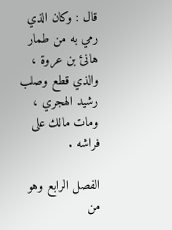قال : وكان الذي رمي به من طمار هانئ بن عروة ، والذي قطع وصلب رشيد الهجري ، ومات مالك على فراشه .

الفصل الرابع وهو من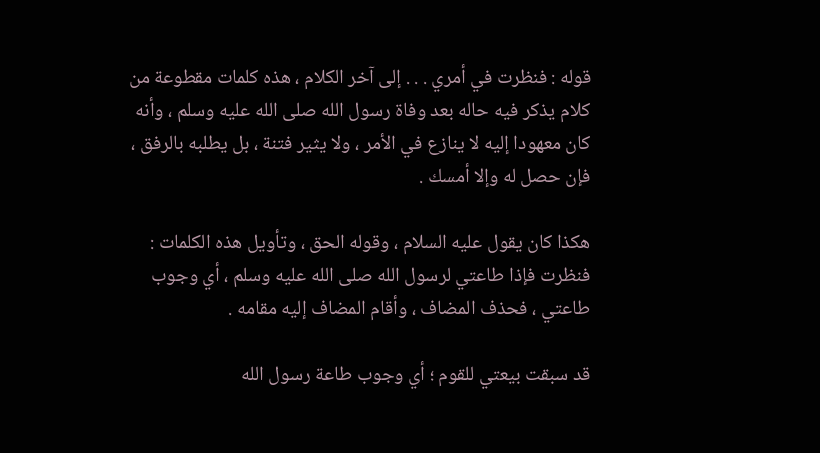قوله : فنظرت في أمري . . . إلى آخر الكلام ، هذه كلمات مقطوعة من كلام يذكر فيه حاله بعد وفاة رسول الله صلى الله عليه وسلم ، وأنه كان معهودا إليه لا ينازع في الأمر ، ولا يثير فتنة ، بل يطلبه بالرفق ، فإن حصل له وإلا أمسك .

هكذا كان يقول عليه السلام ، وقوله الحق ، وتأويل هذه الكلمات : فنظرت فإذا طاعتي لرسول الله صلى الله عليه وسلم ، أي وجوب طاعتي ، فحذف المضاف ، وأقام المضاف إليه مقامه .

قد سبقت بيعتي للقوم ؛ أي وجوب طاعة رسول الله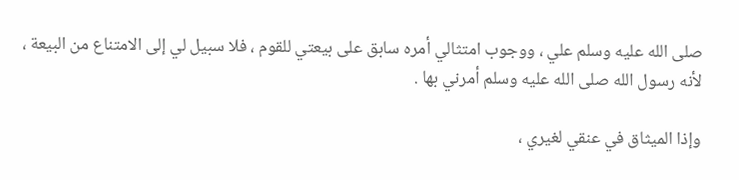صلى الله عليه وسلم علي ، ووجوب امتثالي أمره سابق على بيعتي للقوم ، فلا سبيل لي إلى الامتناع من البيعة ، لأنه رسول الله صلى الله عليه وسلم أمرني بها .

وإذا الميثاق في عنقي لغيري ،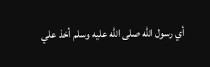أي رسول الله صلى الله عليه وسلم أخذ علي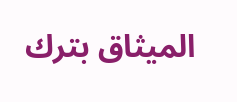الميثاق بترك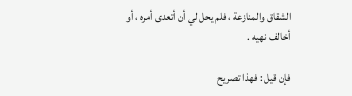الشقاق والمنازعة ، فلم يحل لي أن أتعدى أمره ، أو أخالف نهيه .

فإن قيل : فهذا تصريح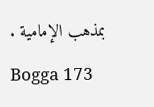بمذهب الإمامية .

Bogga 173